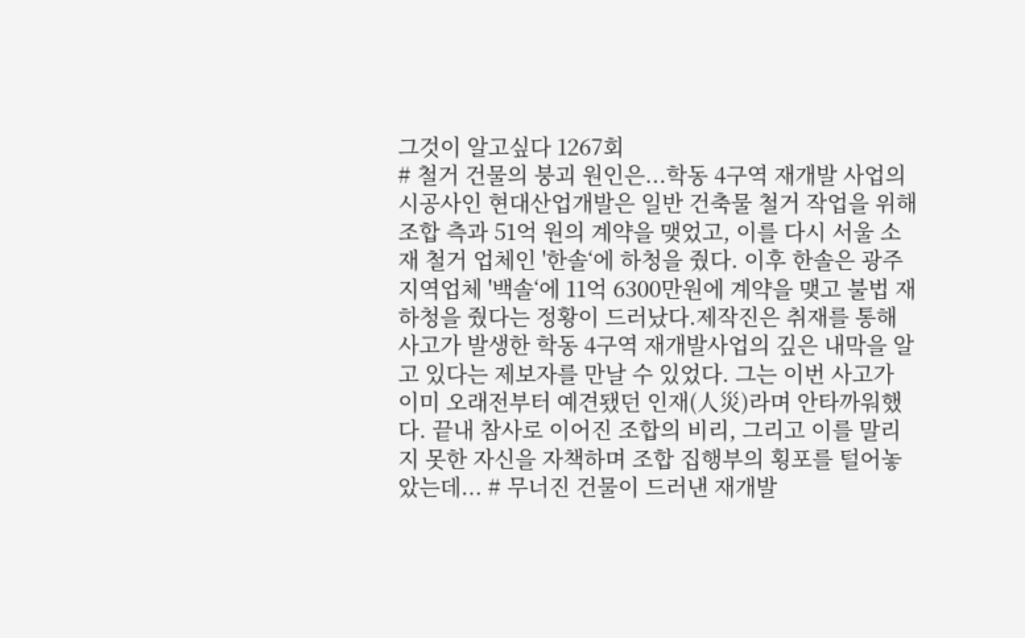그것이 알고싶다 1267회
# 철거 건물의 붕괴 원인은...학동 4구역 재개발 사업의 시공사인 현대산업개발은 일반 건축물 철거 작업을 위해 조합 측과 51억 원의 계약을 맺었고, 이를 다시 서울 소재 철거 업체인 '한솔‘에 하청을 줬다. 이후 한솔은 광주 지역업체 '백솔‘에 11억 6300만원에 계약을 맺고 불법 재하청을 줬다는 정황이 드러났다.제작진은 취재를 통해 사고가 발생한 학동 4구역 재개발사업의 깊은 내막을 알고 있다는 제보자를 만날 수 있었다. 그는 이번 사고가 이미 오래전부터 예견됐던 인재(人災)라며 안타까워했다. 끝내 참사로 이어진 조합의 비리, 그리고 이를 말리지 못한 자신을 자책하며 조합 집행부의 횡포를 털어놓았는데... # 무너진 건물이 드러낸 재개발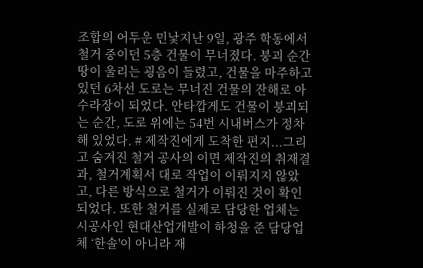조합의 어두운 민낯지난 9일, 광주 학동에서 철거 중이던 5층 건물이 무너졌다. 붕괴 순간 땅이 울리는 굉음이 들렸고, 건물을 마주하고 있던 6차선 도로는 무너진 건물의 잔해로 아수라장이 되었다. 안타깝게도 건물이 붕괴되는 순간, 도로 위에는 54번 시내버스가 정차해 있었다. # 제작진에게 도착한 편지...그리고 숨겨진 철거 공사의 이면 제작진의 취재결과, 철거계획서 대로 작업이 이뤄지지 않았고, 다른 방식으로 철거가 이뤄진 것이 확인되었다. 또한 철거를 실제로 담당한 업체는 시공사인 현대산업개발이 하청을 준 담당업체 ‘한솔'이 아니라 재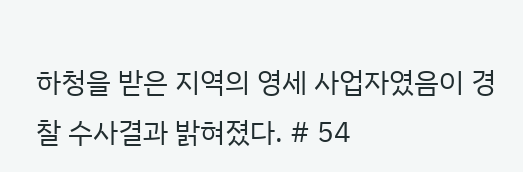하청을 받은 지역의 영세 사업자였음이 경찰 수사결과 밝혀졌다. # 54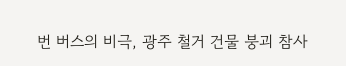번 버스의 비극, 광주 철거 건물 붕괴 참사